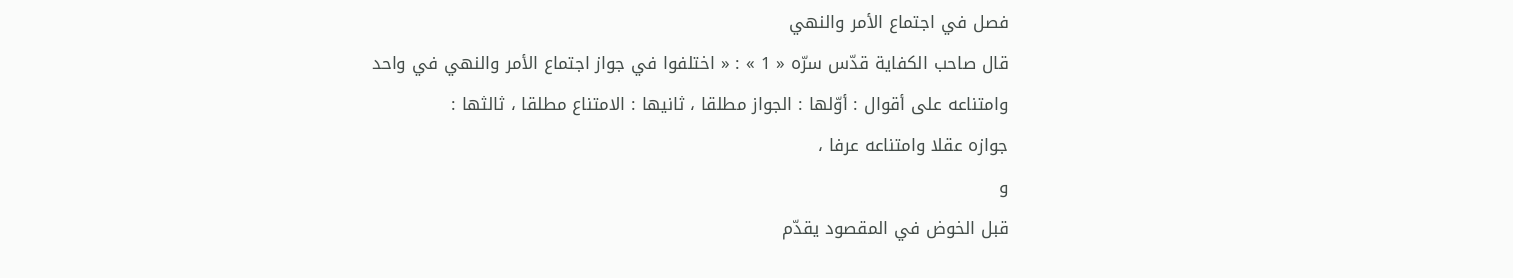فصل في اجتماع الأمر والنهي
قال صاحب الكفاية قدّس سرّه « 1 » : « اختلفوا في جواز اجتماع الأمر والنهي في واحد وامتناعه على أقوال : أوّلها : الجواز مطلقا ، ثانيها : الامتناع مطلقا ، ثالثها :
جوازه عقلا وامتناعه عرفا ،
و
قبل الخوض في المقصود يقدّم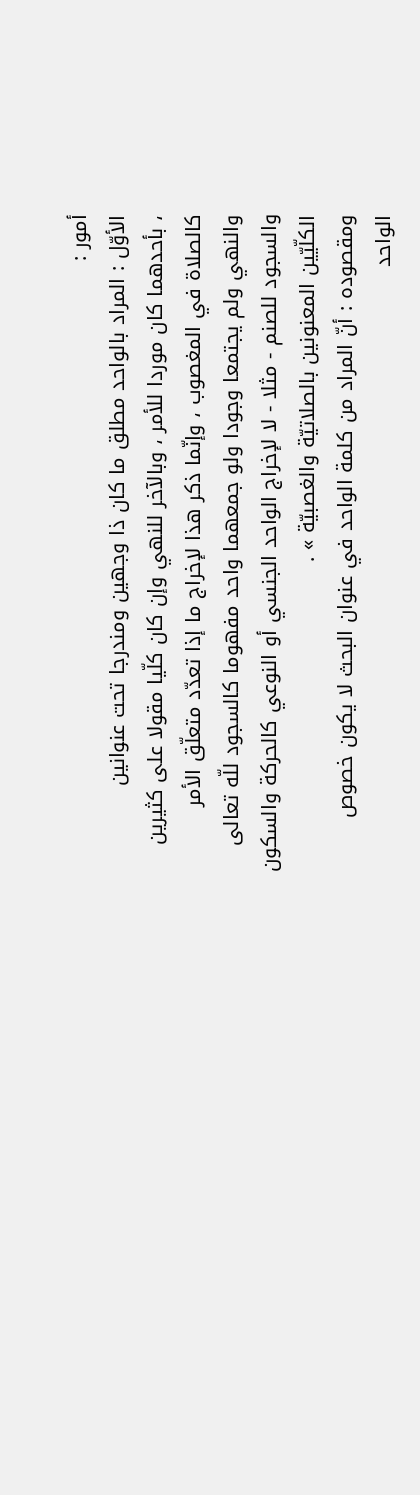أمور :
الأوّل : المراد بالواحد مطلق ما كان ذا وجهين ومندرجا تحت عنوانين
، بأحدهما كان موردا للأمر ، وبالآخر للنهي وإن كان كلّيا مقولا على كثيرين كالصلاة في المغصوب ، وإنّما ذكر هذا لإخراج ما إذا تعدّد متعلّق الأمر والنهي ولم يجتمعا وجودا ولو جمعهما واحد مفهوما كالسجود للّه تعالى والسجود للصنم - مثلا - لا لإخراج الواحد الجنسي أو النوعي كالحركة والسكون الكلّيّين المعنونين بالصلاتيّة والغصبيّة » .
ومقصوده : أنّ المراد من كلمة الواحد في عنوان البحث لا يكون خصوص الواحد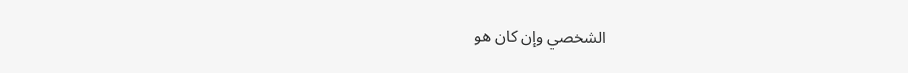الشخصي وإن كان هو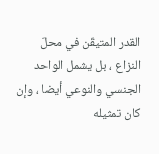القدر المتيقّن في محلّ النزاع ، بل يشمل الواحد الجنسي والنوعي أيضا ، وإن كان تمثيله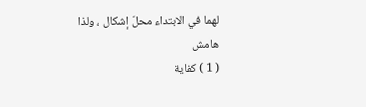لهما في الابتداء محلّ إشكال ، ولذا
هامش
( 1 ) كفاية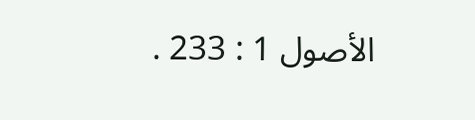الأصول 1 : 233 .